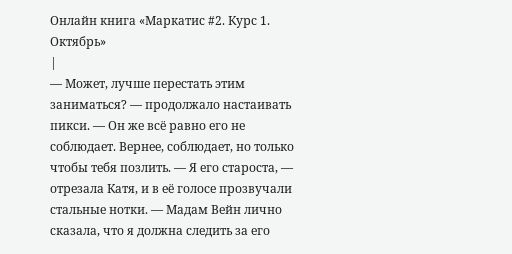Онлайн книга «Маркатис #2. Курс 1. Октябрь»
|
— Может, лучше перестать этим заниматься? — продолжало настаивать пикси. — Он же всё равно его не соблюдает. Вернее, соблюдает, но только чтобы тебя позлить. — Я его староста, — отрезала Катя, и в её голосе прозвучали стальные нотки. — Мадам Вейн лично сказала, что я должна следить за его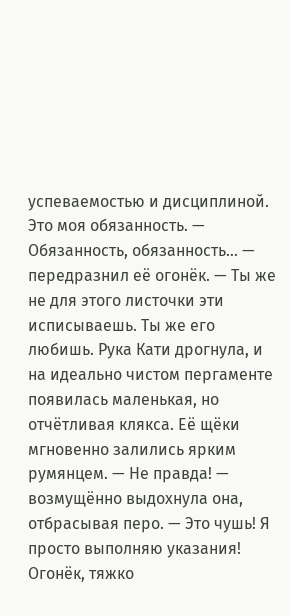успеваемостью и дисциплиной. Это моя обязанность. — Обязанность, обязанность… — передразнил её огонёк. — Ты же не для этого листочки эти исписываешь. Ты же его любишь. Рука Кати дрогнула, и на идеально чистом пергаменте появилась маленькая, но отчётливая клякса. Её щёки мгновенно залились ярким румянцем. — Не правда! — возмущённо выдохнула она, отбрасывая перо. — Это чушь! Я просто выполняю указания! Огонёк, тяжко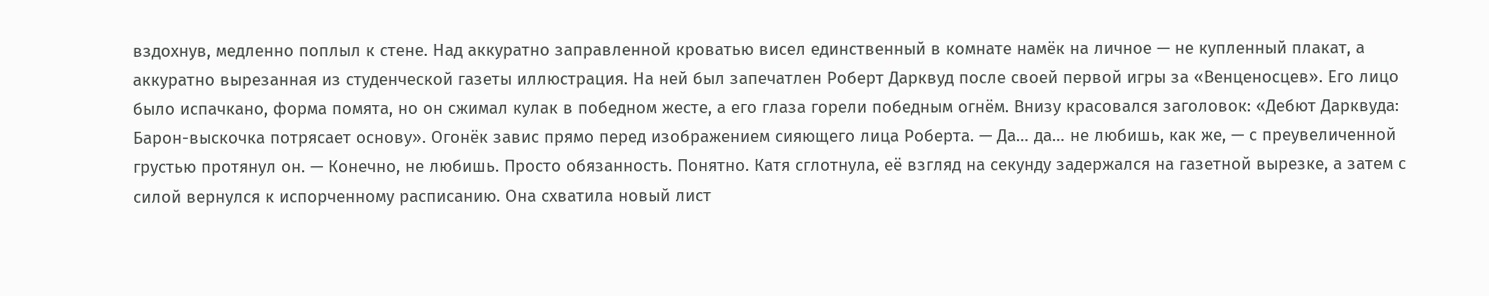вздохнув, медленно поплыл к стене. Над аккуратно заправленной кроватью висел единственный в комнате намёк на личное — не купленный плакат, а аккуратно вырезанная из студенческой газеты иллюстрация. На ней был запечатлен Роберт Дарквуд после своей первой игры за «Венценосцев». Его лицо было испачкано, форма помята, но он сжимал кулак в победном жесте, а его глаза горели победным огнём. Внизу красовался заголовок: «Дебют Дарквуда: Барон-выскочка потрясает основу». Огонёк завис прямо перед изображением сияющего лица Роберта. — Да… да… не любишь, как же, — с преувеличенной грустью протянул он. — Конечно, не любишь. Просто обязанность. Понятно. Катя сглотнула, её взгляд на секунду задержался на газетной вырезке, а затем с силой вернулся к испорченному расписанию. Она схватила новый лист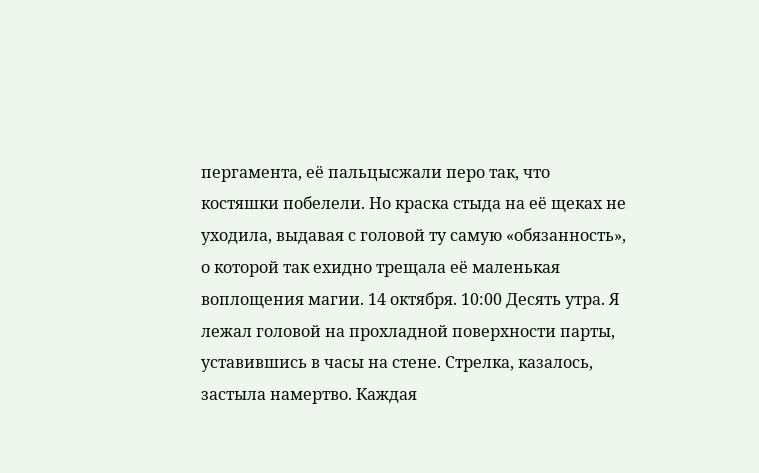пергамента, её пальцысжали перо так, что костяшки побелели. Но краска стыда на её щеках не уходила, выдавая с головой ту самую «обязанность», о которой так ехидно трещала её маленькая воплощения магии. 14 октября. 10:00 Десять утра. Я лежал головой на прохладной поверхности парты, уставившись в часы на стене. Стрелка, казалось, застыла намертво. Каждая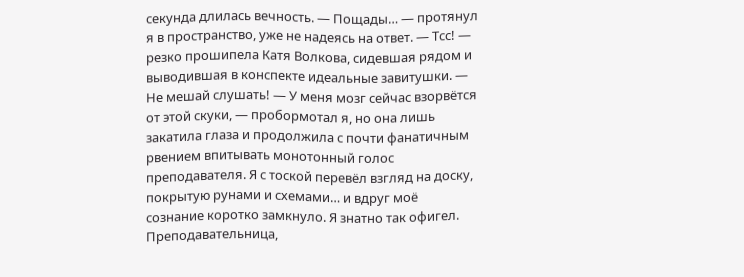секунда длилась вечность. — Пощады… — протянул я в пространство, уже не надеясь на ответ. — Тсс! — резко прошипела Катя Волкова, сидевшая рядом и выводившая в конспекте идеальные завитушки. — Не мешай слушать! — У меня мозг сейчас взорвётся от этой скуки, — пробормотал я, но она лишь закатила глаза и продолжила с почти фанатичным рвением впитывать монотонный голос преподавателя. Я с тоской перевёл взгляд на доску, покрытую рунами и схемами… и вдруг моё сознание коротко замкнуло. Я знатно так офигел. Преподавательница,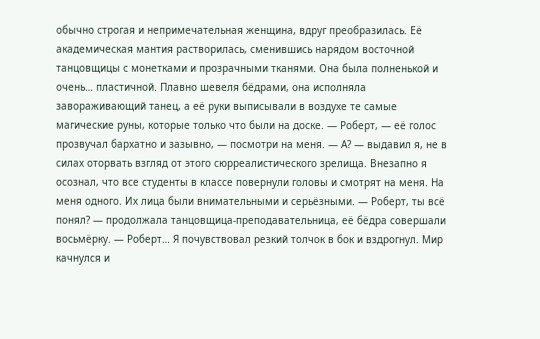обычно строгая и непримечательная женщина, вдруг преобразилась. Её академическая мантия растворилась, сменившись нарядом восточной танцовщицы с монетками и прозрачными тканями. Она была полненькой и очень… пластичной. Плавно шевеля бёдрами, она исполняла завораживающий танец, а её руки выписывали в воздухе те самые магические руны, которые только что были на доске. — Роберт, — её голос прозвучал бархатно и зазывно, — посмотри на меня. — А? — выдавил я, не в силах оторвать взгляд от этого сюрреалистического зрелища. Внезапно я осознал, что все студенты в классе повернули головы и смотрят на меня. На меня одного. Их лица были внимательными и серьёзными. — Роберт, ты всё понял? — продолжала танцовщица-преподавательница, её бёдра совершали восьмёрку. — Роберт… Я почувствовал резкий толчок в бок и вздрогнул. Мир качнулся и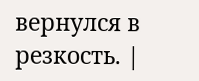вернулся в резкость. |